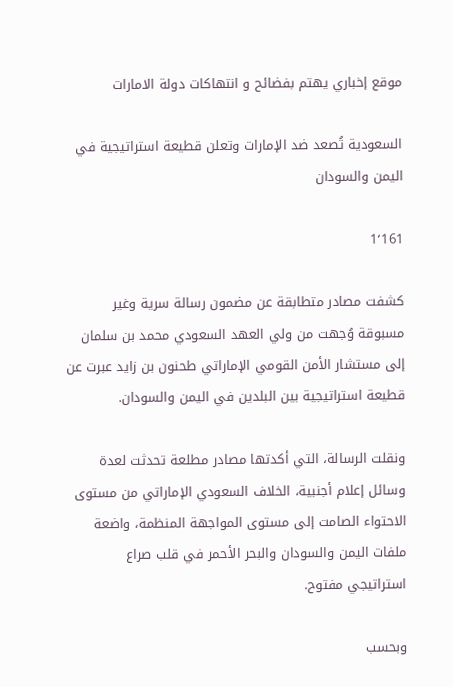موقع إخباري يهتم بفضائح و انتهاكات دولة الامارات

السعودية تُصعد ضد الإمارات وتعلن قطيعة استراتيجية في اليمن والسودان

1٬161

كشفت مصادر متطابقة عن مضمون رسالة سرية وغير مسبوقة وُجهت من ولي العهد السعودي محمد بن سلمان إلى مستشار الأمن القومي الإماراتي طحنون بن زايد عبرت عن قطيعة استراتيجية بين البلدين في اليمن والسودان.

ونقلت الرسالة، التي أكدتها مصادر مطلعة تحدثت لعدة وسائل إعلام أجنبية، الخلاف السعودي الإماراتي من مستوى الاحتواء الصامت إلى مستوى المواجهة المنظمة، واضعة ملفات اليمن والسودان والبحر الأحمر في قلب صراع استراتيجي مفتوح.

وبحسب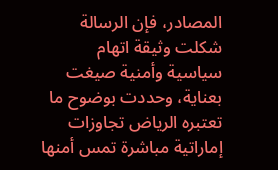المصادر، فإن الرسالة شكلت وثيقة اتهام سياسية وأمنية صيغت بعناية، وحددت بوضوح ما تعتبره الرياض تجاوزات إماراتية مباشرة تمس أمنها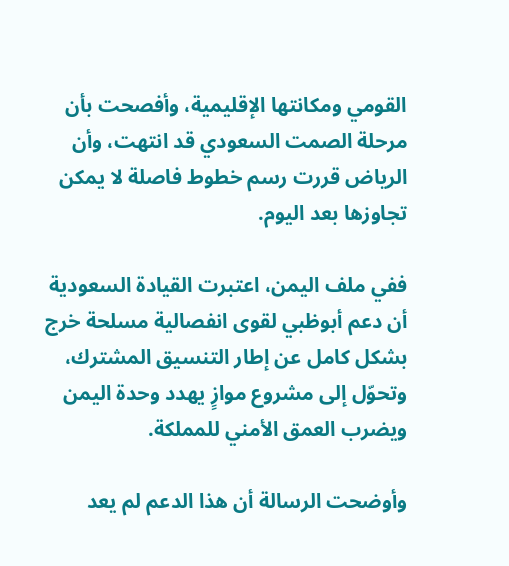القومي ومكانتها الإقليمية، وأفصحت بأن مرحلة الصمت السعودي قد انتهت، وأن الرياض قررت رسم خطوط فاصلة لا يمكن تجاوزها بعد اليوم.

ففي ملف اليمن، اعتبرت القيادة السعودية أن دعم أبوظبي لقوى انفصالية مسلحة خرج بشكل كامل عن إطار التنسيق المشترك، وتحوّل إلى مشروع موازٍ يهدد وحدة اليمن ويضرب العمق الأمني للمملكة.

وأوضحت الرسالة أن هذا الدعم لم يعد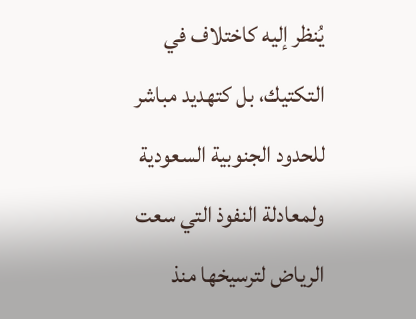يُنظر إليه كاختلاف في التكتيك، بل كتهديد مباشر للحدود الجنوبية السعودية ولمعادلة النفوذ التي سعت الرياض لترسيخها منذ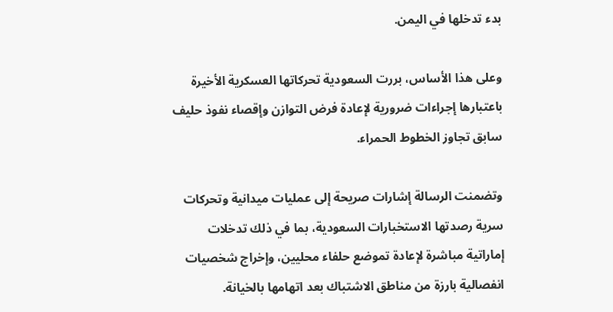بدء تدخلها في اليمن.

وعلى هذا الأساس، بررت السعودية تحركاتها العسكرية الأخيرة باعتبارها إجراءات ضرورية لإعادة فرض التوازن وإقصاء نفوذ حليف سابق تجاوز الخطوط الحمراء.

وتضمنت الرسالة إشارات صريحة إلى عمليات ميدانية وتحركات سرية رصدتها الاستخبارات السعودية، بما في ذلك تدخلات إماراتية مباشرة لإعادة تموضع حلفاء محليين، وإخراج شخصيات انفصالية بارزة من مناطق الاشتباك بعد اتهامها بالخيانة.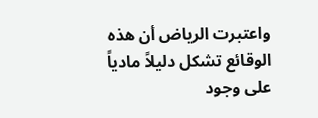واعتبرت الرياض أن هذه الوقائع تشكل دليلاً مادياً على وجود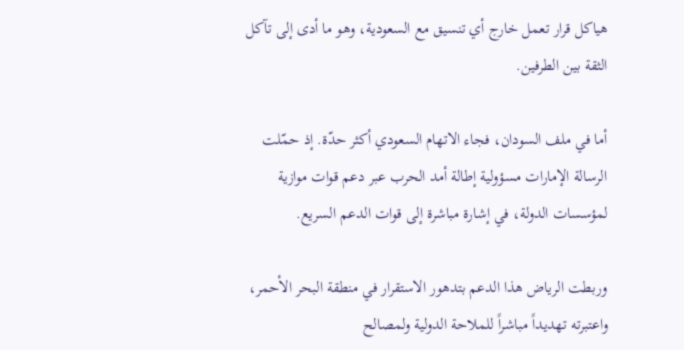هياكل قرار تعمل خارج أي تنسيق مع السعودية، وهو ما أدى إلى تآكل الثقة بين الطرفين.

أما في ملف السودان، فجاء الاتهام السعودي أكثر حدّة. إذ حمّلت الرسالة الإمارات مسؤولية إطالة أمد الحرب عبر دعم قوات موازية لمؤسسات الدولة، في إشارة مباشرة إلى قوات الدعم السريع.

وربطت الرياض هذا الدعم بتدهور الاستقرار في منطقة البحر الأحمر، واعتبرته تهديداً مباشراً للملاحة الدولية ولمصالح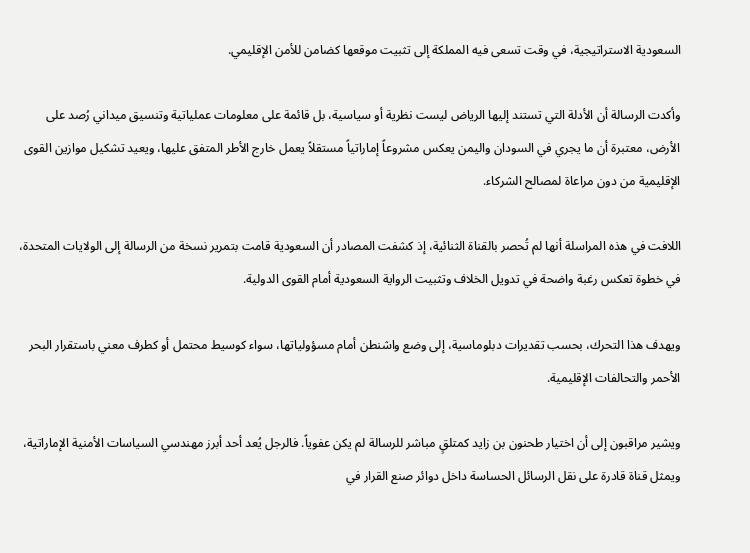السعودية الاستراتيجية، في وقت تسعى فيه المملكة إلى تثبيت موقعها كضامن للأمن الإقليمي.

وأكدت الرسالة أن الأدلة التي تستند إليها الرياض ليست نظرية أو سياسية، بل قائمة على معلومات عملياتية وتنسيق ميداني رُصد على الأرض، معتبرة أن ما يجري في السودان واليمن يعكس مشروعاً إماراتياً مستقلاً يعمل خارج الأطر المتفق عليها، ويعيد تشكيل موازين القوى الإقليمية من دون مراعاة لمصالح الشركاء.

اللافت في هذه المراسلة أنها لم تُحصر بالقناة الثنائية، إذ كشفت المصادر أن السعودية قامت بتمرير نسخة من الرسالة إلى الولايات المتحدة، في خطوة تعكس رغبة واضحة في تدويل الخلاف وتثبيت الرواية السعودية أمام القوى الدولية.

ويهدف هذا التحرك، بحسب تقديرات دبلوماسية، إلى وضع واشنطن أمام مسؤولياتها، سواء كوسيط محتمل أو كطرف معني باستقرار البحر الأحمر والتحالفات الإقليمية.

ويشير مراقبون إلى أن اختيار طحنون بن زايد كمتلقٍ مباشر للرسالة لم يكن عفوياً. فالرجل يُعد أحد أبرز مهندسي السياسات الأمنية الإماراتية، ويمثل قناة قادرة على نقل الرسائل الحساسة داخل دوائر صنع القرار في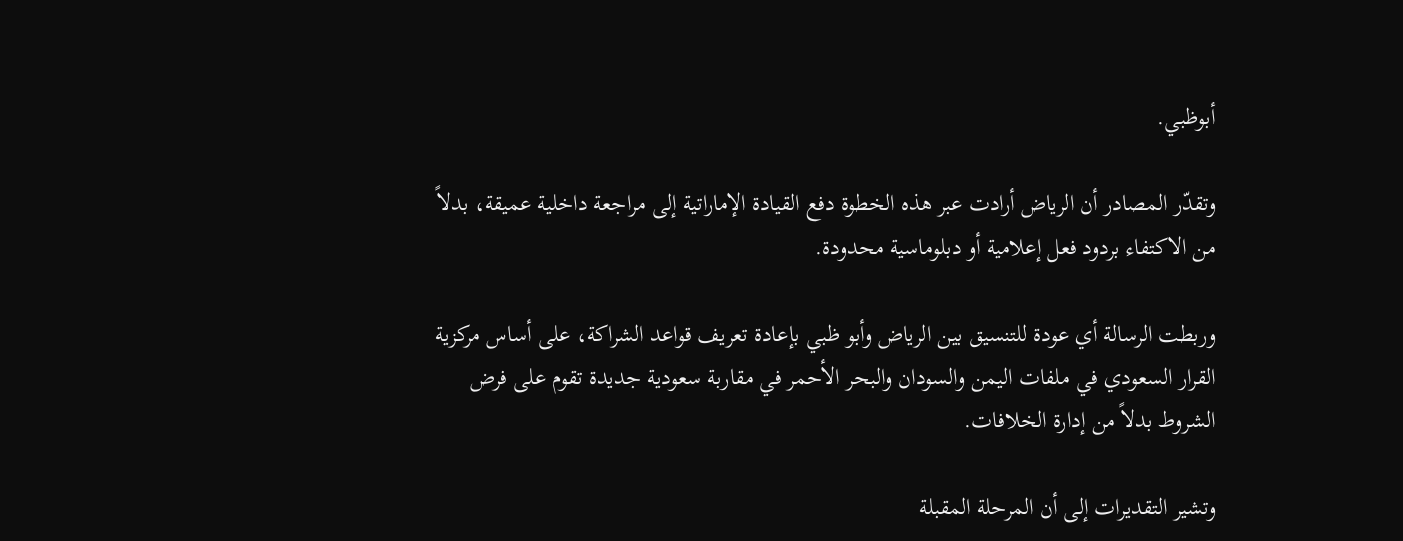أبوظبي.

وتقدّر المصادر أن الرياض أرادت عبر هذه الخطوة دفع القيادة الإماراتية إلى مراجعة داخلية عميقة، بدلاً من الاكتفاء بردود فعل إعلامية أو دبلوماسية محدودة.

وربطت الرسالة أي عودة للتنسيق بين الرياض وأبو ظبي بإعادة تعريف قواعد الشراكة، على أساس مركزية القرار السعودي في ملفات اليمن والسودان والبحر الأحمر في مقاربة سعودية جديدة تقوم على فرض الشروط بدلاً من إدارة الخلافات.

وتشير التقديرات إلى أن المرحلة المقبلة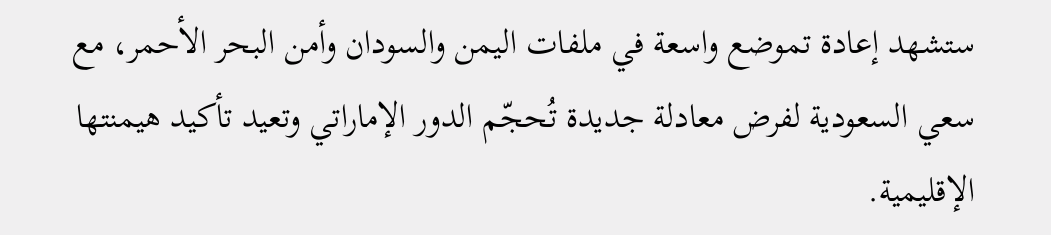ستشهد إعادة تموضع واسعة في ملفات اليمن والسودان وأمن البحر الأحمر، مع سعي السعودية لفرض معادلة جديدة تُحجّم الدور الإماراتي وتعيد تأكيد هيمنتها الإقليمية.